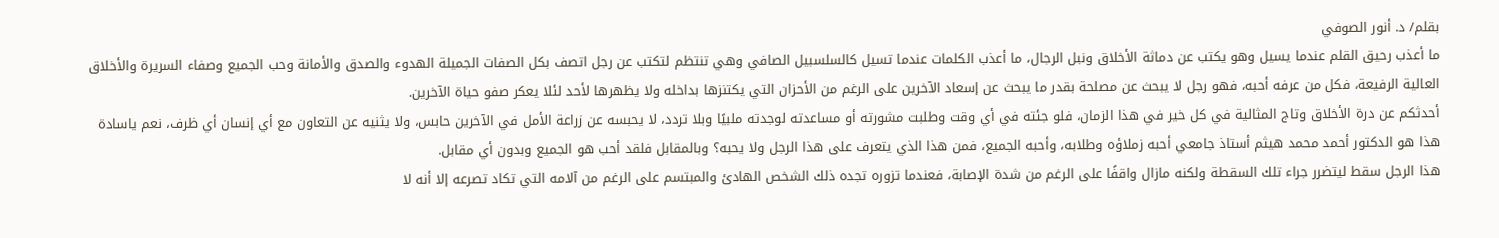بقلم/ د. أنور الصوفي
ما أعذب رحيق القلم عندما يسيل وهو يكتب عن دماثة الأخلاق ونبل الرجال، ما أعذب الكلمات عندما تسيل كالسلسبيل الصافي وهي تنتظم لتكتب عن رجل اتصف بكل الصفات الجميلة الهدوء والصدق والأمانة وحب الجميع وصفاء السريرة والأخلاق العالية الرفيعة، فكل من عرفه أحبه، فهو رجل لا يبحث عن مصلحة بقدر ما يبحث عن إسعاد الآخرين على الرغم من الأحزان التي يكتنزها بداخله ولا يظهرها لأحد لئلا يعكر صفو حياة الآخرين.
أحدثكم عن درة الأخلاق وتاج المثالية في كل خير في هذا الزمان، فلو جئته في أي وقت وطلبت مشورته أو مساعدته لوجدته ملبيًا وبلا تردد، لا يحبسه عن زراعة الأمل في الآخرين حابس، ولا يثنيه عن التعاون مع أي إنسان أي ظرف، نعم ياسادة هذا هو الدكتور أحمد محمد هيثم أستاذ جامعي أحبه زملاؤه وطلابه، وأحبه الجميع، فمن هذا الذي يتعرف على هذا الرجل ولا يحبه؟ وبالمقابل فلقد أحب هو الجميع وبدون أي مقابل.
هذا الرجل سقط ليتضرر جراء تلك السقطة ولكنه مازال واقفًا على الرغم من شدة الإصابة، فعندما تزوره تجده ذلك الشخص الهادئ والمبتسم على الرغم من آلامه التي تكاد تصرعه إلا أنه لا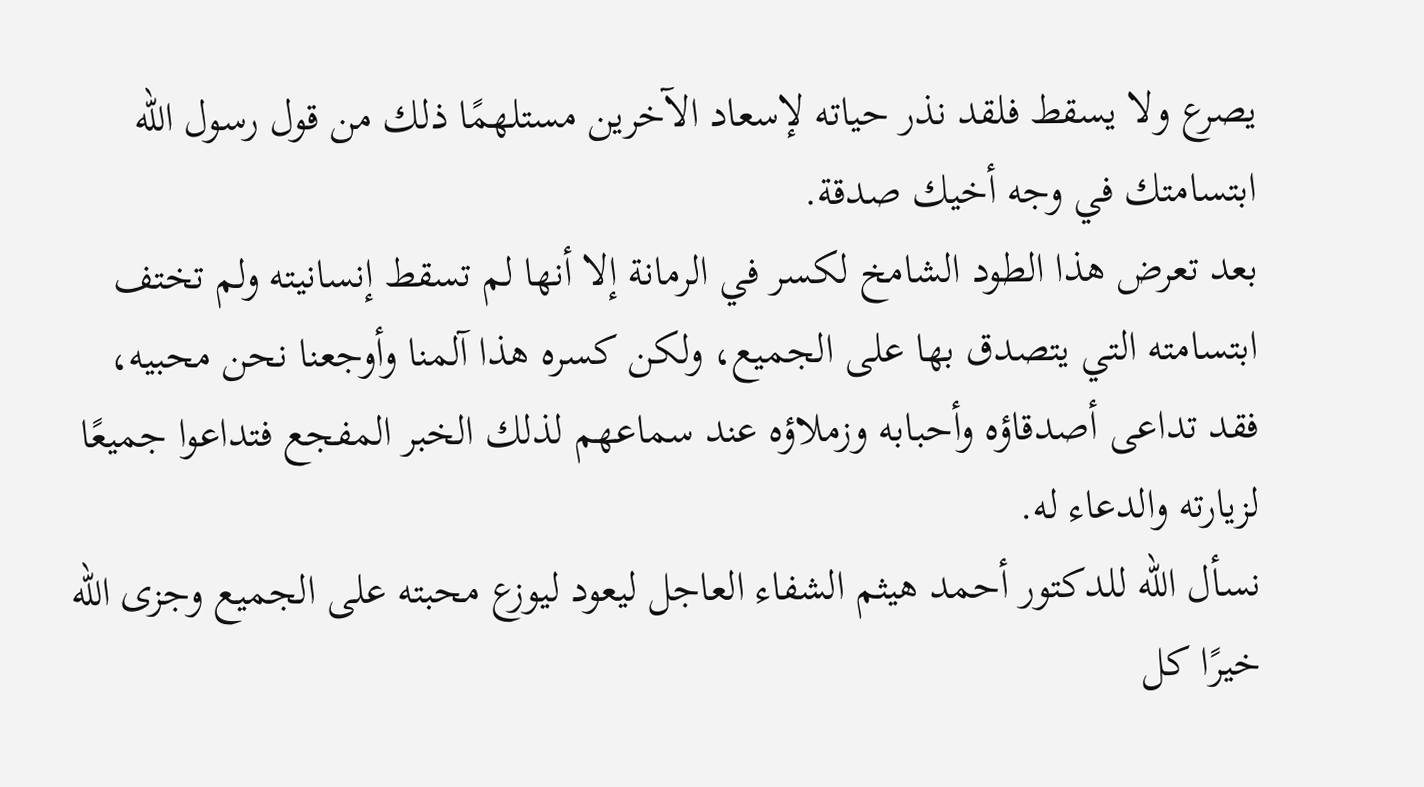يصرع ولا يسقط فلقد نذر حياته لإسعاد الآخرين مستلهمًا ذلك من قول رسول الله ابتسامتك في وجه أخيك صدقة.
بعد تعرض هذا الطود الشامخ لكسر في الرمانة إلا أنها لم تسقط إنسانيته ولم تختف ابتسامته التي يتصدق بها على الجميع، ولكن كسره هذا آلمنا وأوجعنا نحن محبيه، فقد تداعى أصدقاؤه وأحبابه وزملاؤه عند سماعهم لذلك الخبر المفجع فتداعوا جميعًا لزيارته والدعاء له.
نسأل الله للدكتور أحمد هيثم الشفاء العاجل ليعود ليوزع محبته على الجميع وجزى الله خيرًا كل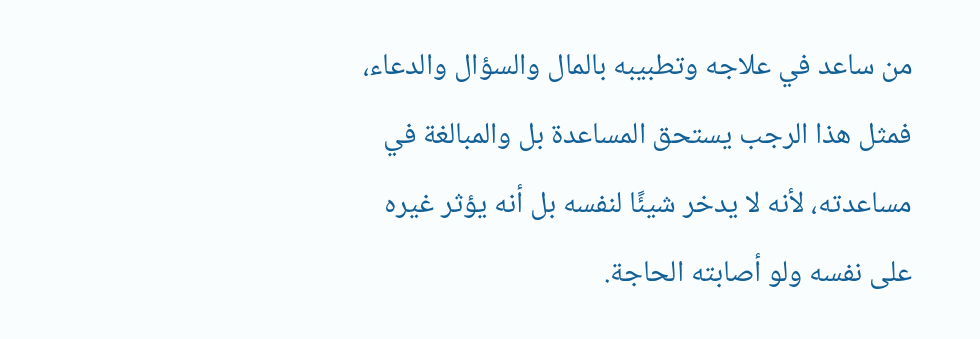من ساعد في علاجه وتطبيبه بالمال والسؤال والدعاء، فمثل هذا الرجب يستحق المساعدة بل والمبالغة في مساعدته، لأنه لا يدخر شيئًا لنفسه بل أنه يؤثر غيره على نفسه ولو أصابته الحاجة.